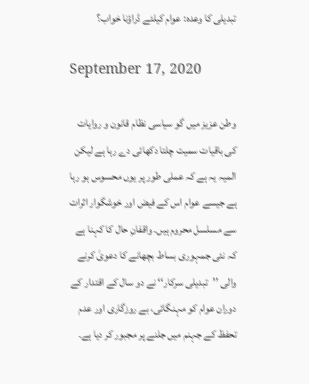تبدیلی کا وعدہ: عوام کیلئے ڈراؤنا خواب؟

September 17, 2020

وطن عزیز میں گو سیاسی نظام قانون و روایات کی باقیات سمیت چلتا دکھائی دے رہا ہے لیکن المیہ یہ ہے کہ عملی طور پر یوں محسوس ہو رہا ہے جیسے عوام اس کے فیض اور خوشگوار اثرات سے مسلسل محروم ہیں۔ واقفانِ حال کا کہنا ہے کہ نئی جمہوری بساط بچھانے کا دعویٰ کرنے والی ’’تبدیلی سرکار‘‘ نے دو سال کے اقتدار کے دوران عوام کو مہنگائی، بے روزگاری اور عدم تحفظ کے جہنم میں جلنے پر مجبور کر دیا ہے۔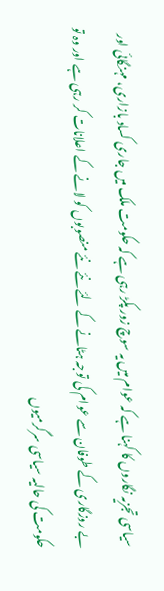سیاسی تجزیہ نگاروں کا کہنا ہے کہ عوام میں یہ سوچ زور پکڑ رہی ہے کہ حکومت ملک میں جاری کساد بازاری، مہنگائی اور بے روزگاری کے طوفان سے عوام کی توجہ ہٹانے کے لئے نئے نئے منصوبوں کو لانے کے اعلانات کر رہی ہے اور وہ تو حکومت کی حالیہ سیاسی سرگرمیوں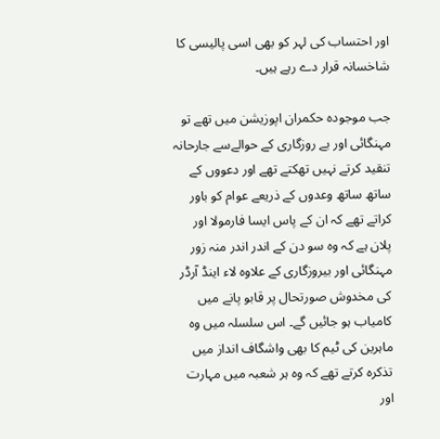اور احتساب کی لہر کو بھی اسی پالیسی کا شاخسانہ قرار دے رہے ہیں۔

جب موجودہ حکمران اپوزیشن میں تھے تو مہنگائی اور بے روزگاری کے حوالےسے جارحانہ تنقید کرتے نہیں تھکتے تھے اور دعووں کے ساتھ ساتھ وعدوں کے ذریعے عوام کو باور کراتے تھے کہ ان کے پاس ایسا فارمولا اور پلان ہے کہ وہ سو دن کے اندر اندر منہ زور مہنگائی اور بیروزگاری کے علاوہ لاء اینڈ آرڈر کی مخدوش صورتحال پر قابو پانے میں کامیاب ہو جائیں گے۔ اس سلسلہ میں وہ ماہرین کی ٹیم کا بھی واشگاف انداز میں تذکرہ کرتے تھے کہ وہ ہر شعبہ میں مہارت اور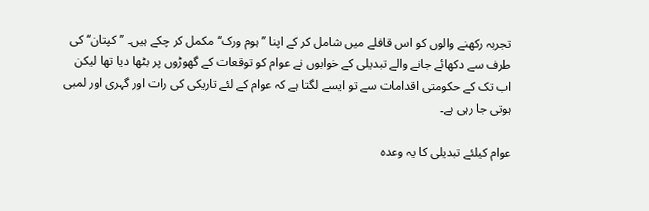تجربہ رکھنے والوں کو اس قافلے میں شامل کر کے اپنا ’’ہوم ورک‘‘ مکمل کر چکے ہیں۔ ’’کپتان‘‘ کی طرف سے دکھائے جانے والے تبدیلی کے خوابوں نے عوام کو توقعات کے گھوڑوں پر بٹھا دیا تھا لیکن اب تک کے حکومتی اقدامات سے تو ایسے لگتا ہے کہ عوام کے لئے تاریکی کی رات اور گہری اور لمبی ہوتی جا رہی ہے۔

عوام کیلئے تبدیلی کا یہ وعدہ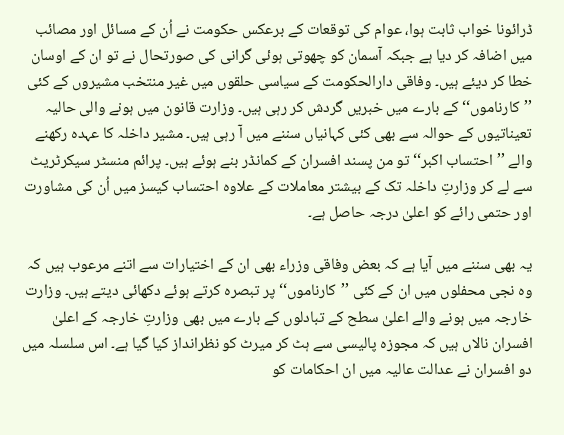ڈرائونا خواب ثابت ہوا، عوام کی توقعات کے برعکس حکومت نے اُن کے مسائل اور مصائب میں اضافہ کر دیا ہے جبکہ آسمان کو چھوتی ہوئی گرانی کی صورتحال نے تو ان کے اوسان خطا کر دیئے ہیں۔ وفاقی دارالحکومت کے سیاسی حلقوں میں غیر منتخب مشیروں کے کئی ’’کارناموں‘‘ کے بارے میں خبریں گردش کر رہی ہیں۔ وزارت قانون میں ہونے والی حالیہ تعیناتیوں کے حوالہ سے بھی کئی کہانیاں سننے میں آ رہی ہیں۔ مشیر داخلہ کا عہدہ رکھنے والے ’’احتساب اکبر‘‘ تو من پسند افسران کے کمانڈر بنے ہوئے ہیں۔ پرائم منسٹر سیکرٹریٹ سے لے کر وزارتِ داخلہ تک کے بیشتر معاملات کے علاوہ احتساب کیسز میں اُن کی مشاورت اور حتمی رائے کو اعلیٰ درجہ حاصل ہے۔

یہ بھی سننے میں آیا ہے کہ بعض وفاقی وزراء بھی ان کے اختیارات سے اتنے مرعوب ہیں کہ وہ نجی محفلوں میں ان کے کئی ’’کارناموں‘‘ پر تبصرہ کرتے ہوئے دکھائی دیتے ہیں۔ وزارت خارجہ میں ہونے والے اعلیٰ سطح کے تبادلوں کے بارے میں بھی وزارتِ خارجہ کے اعلیٰ افسران نالاں ہیں کہ مجوزہ پالیسی سے ہٹ کر میرٹ کو نظرانداز کیا گیا ہے۔ اس سلسلہ میں دو افسران نے عدالت عالیہ میں ان احکامات کو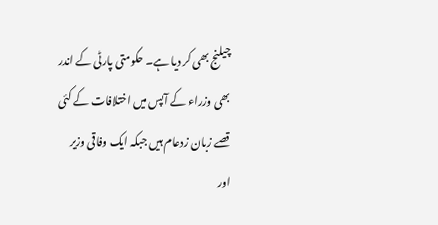چیلنج بھی کر دیا ہے۔ حکومتی پارٹی کے اندر بھی وزراء کے آپس میں اختلافات کے کئی قصے زبان زدعام ہیں جبکہ ایک وفاقی وزیر اور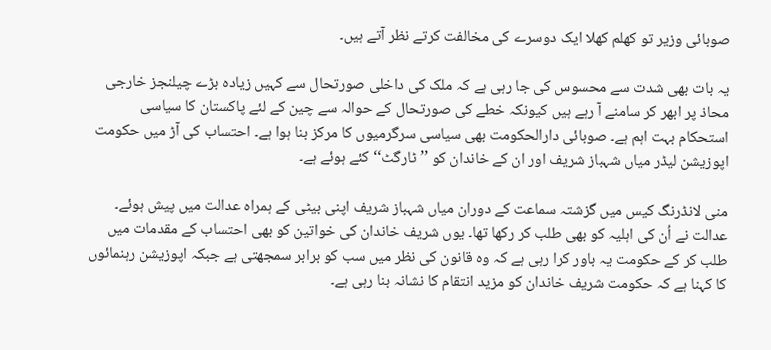صوبائی وزیر تو کھلم کھلا ایک دوسرے کی مخالفت کرتے نظر آتے ہیں۔

یہ بات بھی شدت سے محسوس کی جا رہی ہے کہ ملک کی داخلی صورتحال سے کہیں زیادہ بڑے چیلنجز خارجی محاذ پر ابھر کر سامنے آ رہے ہیں کیونکہ خطے کی صورتحال کے حوالہ سے چین کے لئے پاکستان کا سیاسی استحکام بہت اہم ہے۔ صوبائی دارالحکومت بھی سیاسی سرگرمیوں کا مرکز بنا ہوا ہے۔ احتساب کی آڑ میں حکومت اپوزیشن لیڈر میاں شہباز شریف اور ان کے خاندان کو ’’ٹارگٹ‘‘کئے ہوئے ہے۔

منی لانڈرنگ کیس میں گزشتہ سماعت کے دوران میاں شہباز شریف اپنی بیٹی کے ہمراہ عدالت میں پیش ہوئے۔ عدالت نے اُن کی اہلیہ کو بھی طلب کر رکھا تھا۔ یوں شریف خاندان کی خواتین کو بھی احتساب کے مقدمات میں طلب کر کے حکومت یہ باور کرا رہی ہے کہ وہ قانون کی نظر میں سب کو برابر سمجھتی ہے جبکہ اپوزیشن رہنمائوں کا کہنا ہے کہ حکومت شریف خاندان کو مزید انتقام کا نشانہ بنا رہی ہے۔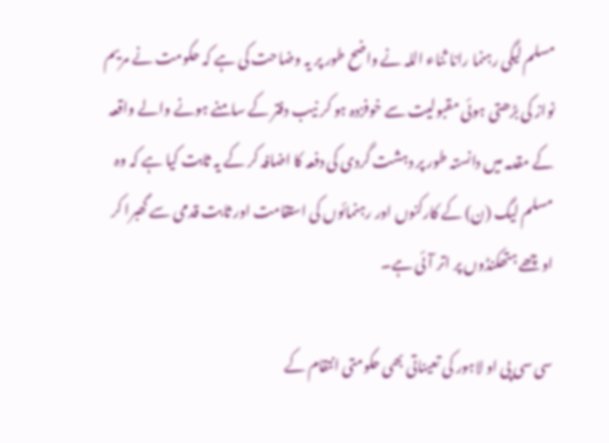مسلم لیگی رہنما رانا ثناء اللہ نے واضح طور پر یہ وضاحت کی ہے کہ حکومت نے مریم نواز کی بڑھتی ہوئی مقبولیت سے خوفزدہ ہو کر نیب دفتر کے سامنے ہونے والے واقعہ کے مقدمہ میں دانستہ طور پر دہشت گردی کی دفعہ کا اضافہ کر کے یہ ثابت کیا ہے کہ وہ مسلم لیگ (ن) کے کارکنوں اور رہنمائوں کی استقامت اور ثابت قدمی سے گھبرا کر اوچھے ہتھکنڈوں پر اتر آئی ہے۔

سی سی پی او لاہور کی تعیناتی بھی حکومتی انتقام کے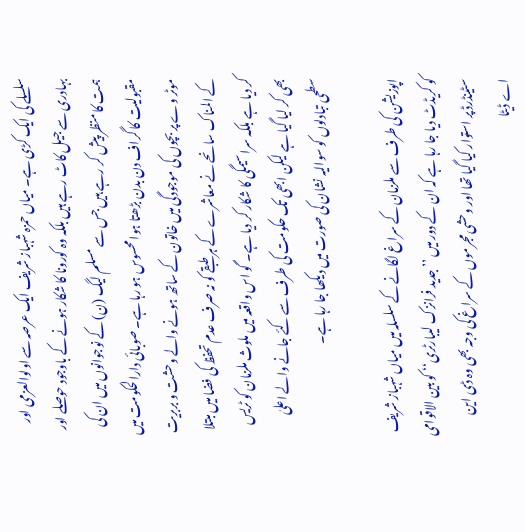سلسلے کی ایک کڑی ہے۔ میاں حمزہ شہباز شریف ایک عرصہ سے اولوالعزمی اور بہادری سے جیل کاٹ رہے ہیں بلکہ وہ کورونا کا شکار ہونے کے باوجود حوصلے اور ہمت کا منظر پیش کر رہے ہیں جس سے مسلم لیگ (ن) کے نوجوانوں میں ان کی مقبولیت کا گراف دن بدن بڑھتا ہوا محسوس ہو رہا ہے۔ صوبائی دارالحکومت میں موٹر وے پر بچوں کی موجودگی میں خاتون کے ساتھ ہونے والے وحشت و بربریت کے المناک سانحے نے معاشرے کے ہر طبقے کو نہ صرف عدم تحفظ کی فضا میں مبتلا کر دیا ہے بلکہ سراسیمگی کا شکار کر دیا ہے۔ گو اس واقعہ میں ملوث ملزمان کو ٹریس بھی کر لیا گیا ہے لیکن ابھی تک حکومت کی طرف سے کئے جانے والے اعلیٰ سطحی تبادلوں کو سوالیہ نشان کی صورت میں دیکھا جا رہا ہے۔

اپوزیشن کی طرف سے ملزمان کے سراغ لگانے کے سلسلہ میں میاں شہباز شریف کو کریڈٹ دیا جا رہا ہے کہ ان کے دور میں ’’جدید فرانزک لیبارٹری‘‘ کو بین الاقوامی سٹینڈرڈ پر استوار کیا گیا تھا اور وحشی مجرموں کے سراغ کی وجہ بھی وہ ڈی این اے ڈیٹا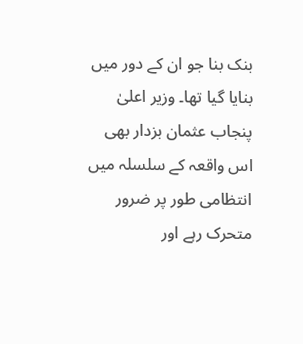بنک بنا جو ان کے دور میں بنایا گیا تھا۔ وزیر اعلیٰ پنجاب عثمان بزدار بھی اس واقعہ کے سلسلہ میں انتظامی طور پر ضرور متحرک رہے اور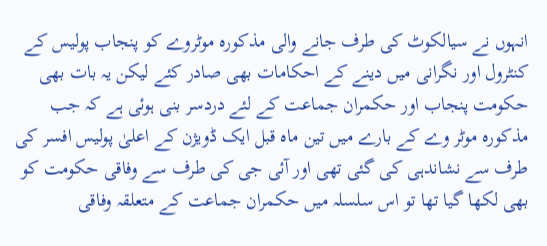انہوں نے سیالکوٹ کی طرف جانے والی مذکورہ موٹروے کو پنجاب پولیس کے کنٹرول اور نگرانی میں دینے کے احکامات بھی صادر کئے لیکن یہ بات بھی حکومت پنجاب اور حکمران جماعت کے لئے دردسر بنی ہوئی ہے کہ جب مذکورہ موٹر وے کے بارے میں تین ماہ قبل ایک ڈویژن کے اعلیٰ پولیس افسر کی طرف سے نشاندہی کی گئی تھی اور آئی جی کی طرف سے وفاقی حکومت کو بھی لکھا گیا تھا تو اس سلسلہ میں حکمران جماعت کے متعلقہ وفاقی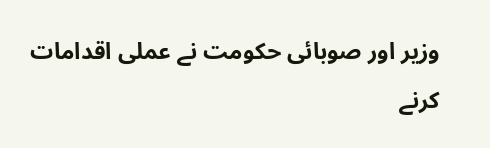وزیر اور صوبائی حکومت نے عملی اقدامات کرنے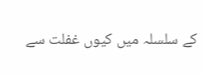کے سلسلہ میں کیوں غفلت سے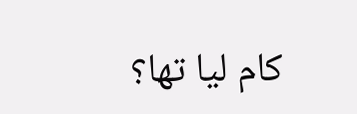کام لیا تھا؟